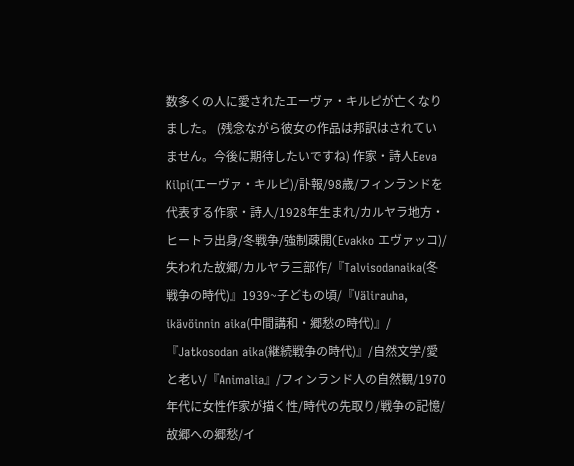数多くの人に愛されたエーヴァ・キルピが亡くなりました。 (残念ながら彼女の作品は邦訳はされていません。今後に期待したいですね) 作家・詩人Eeva Kilpi(エーヴァ・キルピ)/訃報/98歳/フィンランドを代表する作家・詩人/1928年生まれ/カルヤラ地方・ヒートラ出身/冬戦争/強制疎開(Evakko エヴァッコ)/失われた故郷/カルヤラ三部作/『Talvisodanaika(冬戦争の時代)』1939~子どもの頃/『Välirauha, ikävöinnin aika(中間講和・郷愁の時代)』/『Jatkosodan aika(継続戦争の時代)』/自然文学/愛と老い/『Animalia』/フィンランド人の自然観/1970年代に女性作家が描く性/時代の先取り/戦争の記憶/故郷への郷愁/イ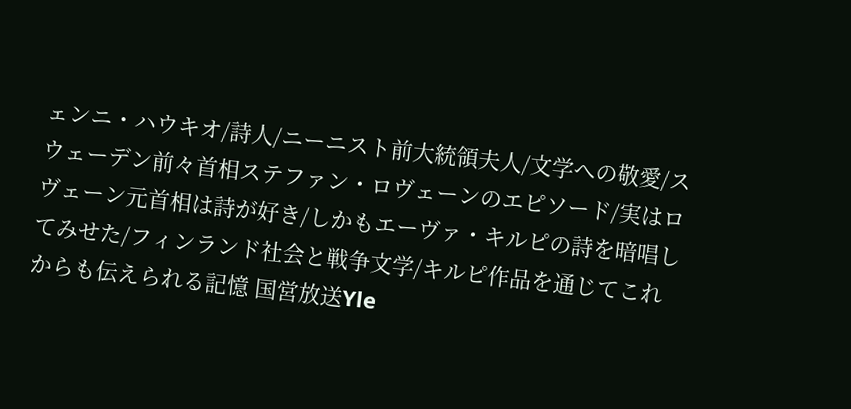ェンニ・ハウキオ/詩人/ニーニスト前大統領夫人/文学への敬愛/スウェーデン前々首相ステファン・ロヴェーンのエピソード/実はロヴェーン元首相は詩が好き/しかもエーヴァ・キルピの詩を暗唱してみせた/フィンランド社会と戦争文学/キルピ作品を通じてこれからも伝えられる記憶 国営放送Yle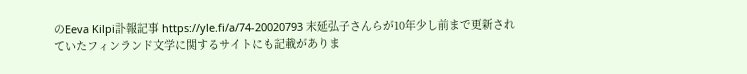のEeva Kilpi訃報記事 https://yle.fi/a/74-20020793 末延弘子さんらが10年少し前まで更新されていたフィンランド文学に関するサイトにも記載がありま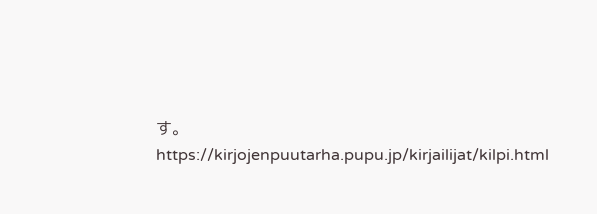す。 https://kirjojenpuutarha.pupu.jp/kirjailijat/kilpi.html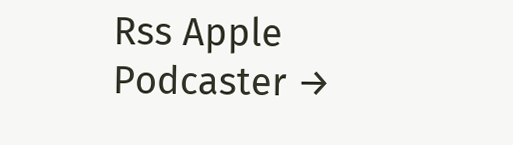Rss Apple Podcaster →